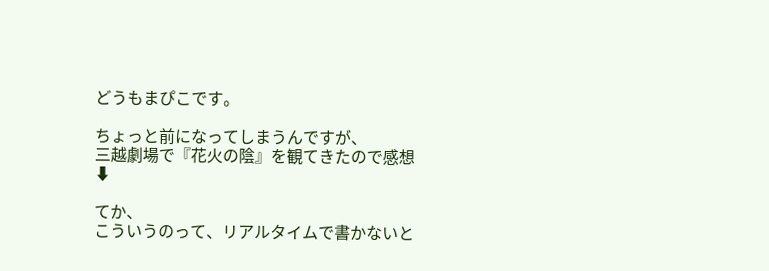どうもまぴこです。

ちょっと前になってしまうんですが、
三越劇場で『花火の陰』を観てきたので感想⬇

てか、
こういうのって、リアルタイムで書かないと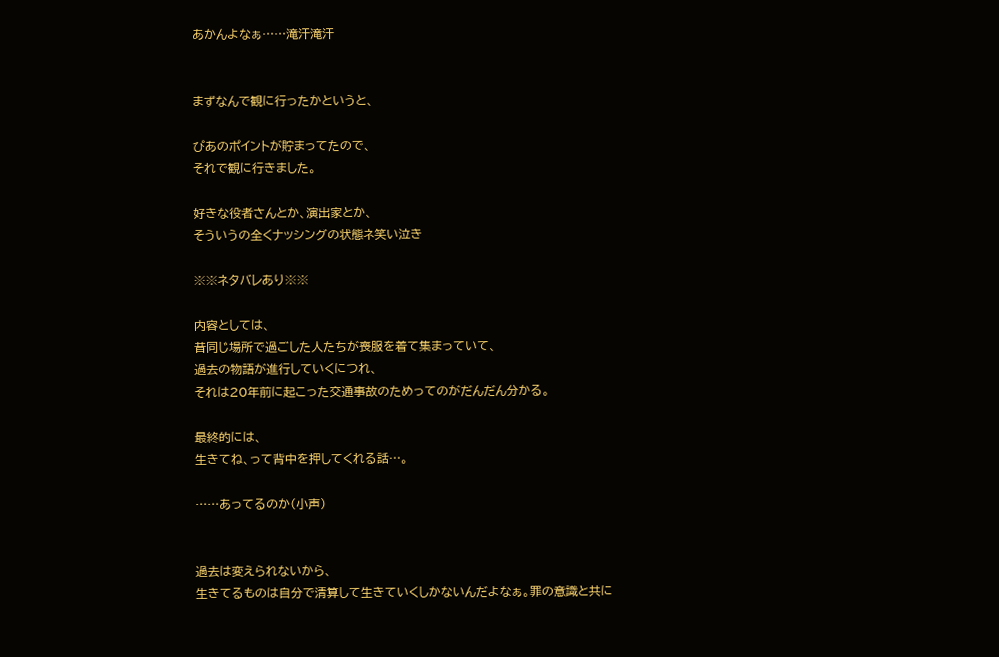あかんよなぁ……滝汗滝汗


まずなんで観に行ったかというと、

ぴあのポイントが貯まってたので、
それで観に行きました。

好きな役者さんとか、演出家とか、
そういうの全くナッシングの状態ネ笑い泣き

※※ネタバレあり※※

内容としては、
昔同じ場所で過ごした人たちが喪服を着て集まっていて、
過去の物語が進行していくにつれ、
それは20年前に起こった交通事故のためってのがだんだん分かる。

最終的には、
生きてね、って背中を押してくれる話…。

……あってるのか(小声)


過去は変えられないから、
生きてるものは自分で清算して生きていくしかないんだよなぁ。罪の意識と共に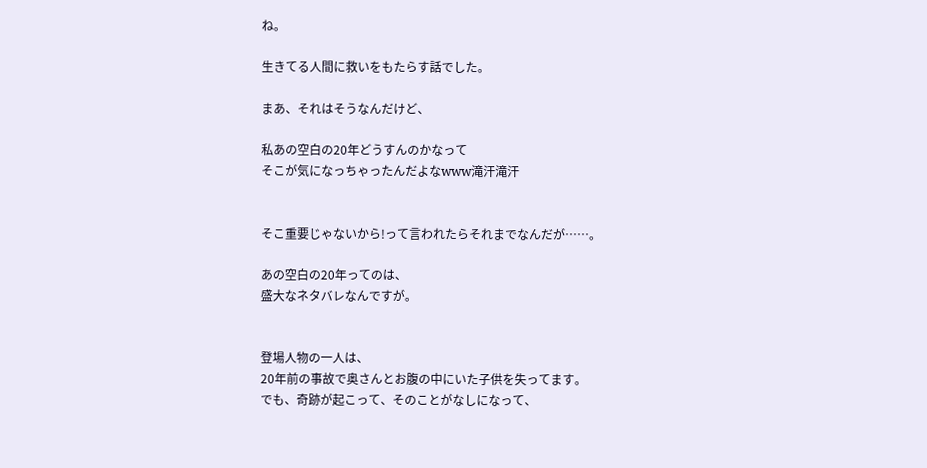ね。

生きてる人間に救いをもたらす話でした。

まあ、それはそうなんだけど、

私あの空白の20年どうすんのかなって
そこが気になっちゃったんだよなwww滝汗滝汗


そこ重要じゃないから!って言われたらそれまでなんだが……。

あの空白の20年ってのは、
盛大なネタバレなんですが。


登場人物の一人は、
20年前の事故で奥さんとお腹の中にいた子供を失ってます。
でも、奇跡が起こって、そのことがなしになって、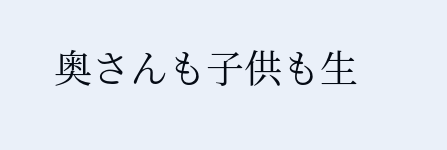奥さんも子供も生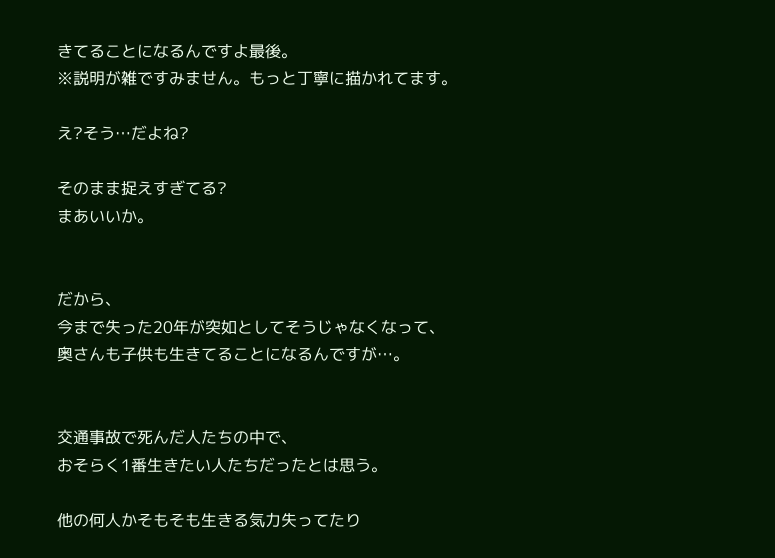きてることになるんですよ最後。
※説明が雑ですみません。もっと丁寧に描かれてます。

え?そう…だよね?

そのまま捉えすぎてる?
まあいいか。


だから、
今まで失った20年が突如としてそうじゃなくなって、
奥さんも子供も生きてることになるんですが…。


交通事故で死んだ人たちの中で、
おそらく1番生きたい人たちだったとは思う。

他の何人かそもそも生きる気力失ってたり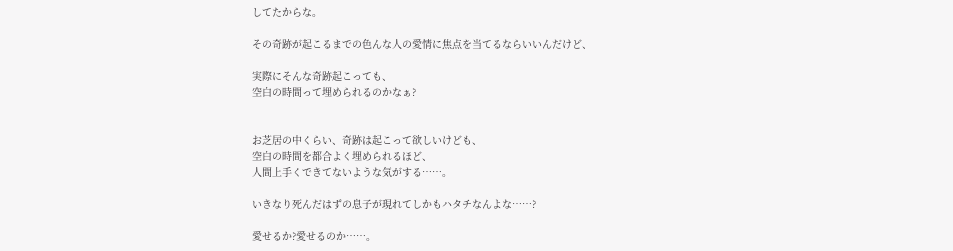してたからな。

その奇跡が起こるまでの色んな人の愛情に焦点を当てるならいいんだけど、

実際にそんな奇跡起こっても、
空白の時間って埋められるのかなぁ?


お芝居の中くらい、奇跡は起こって欲しいけども、
空白の時間を都合よく埋められるほど、
人間上手くできてないような気がする……。

いきなり死んだはずの息子が現れてしかもハタチなんよな……?

愛せるか?愛せるのか……。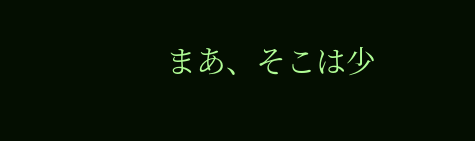まあ、そこは少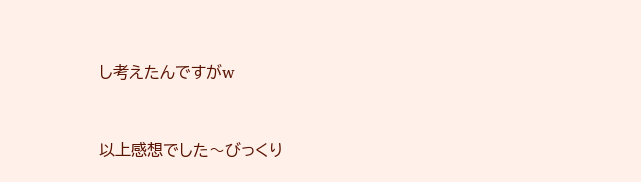し考えたんですがw


以上感想でした〜びっくり